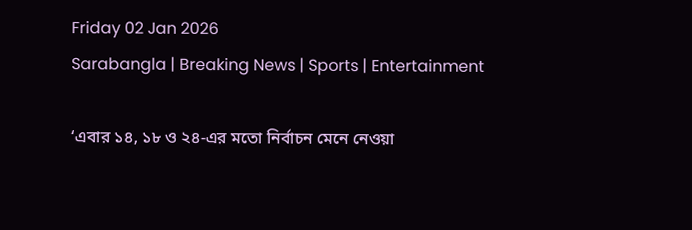Friday 02 Jan 2026
Sarabangla | Breaking News | Sports | Entertainment

‘এবার ১৪, ১৮ ও ২৪-এর মতো নির্বাচন মেনে নেওয়া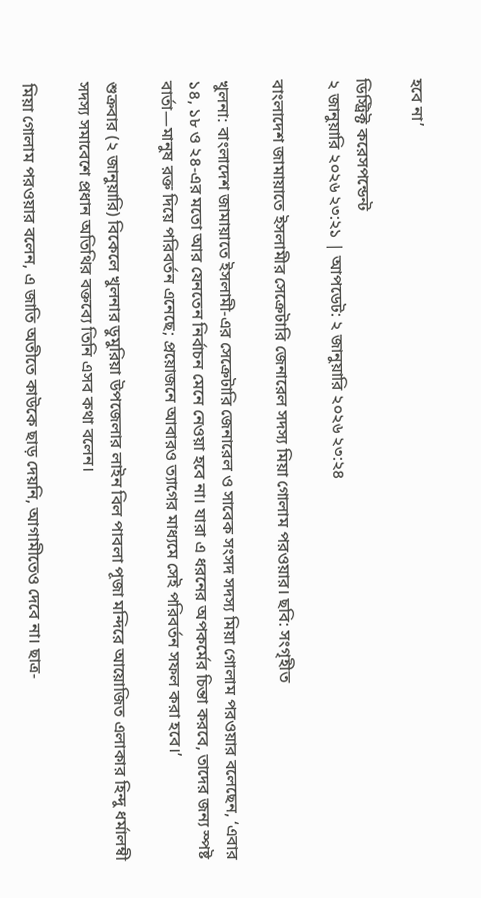হবে না’

ডিস্ট্রিক্ট করেসপন্ডেন্ট
২ জানুয়ারি ২০২৬ ২৩:২১ | আপডেট: ২ জানুয়ারি ২০২৬ ২৩:২৪

বাংলাদেশ জামায়াতে ইসলামীর সেক্রেটারি জেনারেল সদস্য মিয়া গোলাম পরওয়ার। ছবি: সংগৃহীত

খুলনা: বাংলাদেশ জামায়াতে ইসলামী-এর সেক্রেটারি জেনারেল ও সাবেক সংসদ সদস্য মিয়া গোলাম পরওয়ার বলেছেন, ‘এবার ১৪, ১৮ ও ২৪-এর মতো আর যেনতেন নির্বাচন মেনে নেওয়া হবে না। যারা এ ধরনের অপকর্মের চিন্তা করবে, তাদের জন্য স্পষ্ট বার্তা—মানুষ রক্ত দিয়ে পরিবর্তন এনেছে; প্রয়োজনে আবারও ত্যাগের মাধ্যমে সেই পরিবর্তন সফল করা হবে।’

শুক্রবার (২ জানুয়ারি) বিকেলে খুলনার ডুমুরিয়া উপজেলার লাইন বিল পাবলা পূজা মন্দিরে আয়োজিত এলাকার হিন্দু ধর্মালম্বী সদস্য সমাবেশে প্রধান অতিথির বক্তব্যে তিনি এসব কথা বলেন।

মিয়া গোলাম পরওয়ার বলেন, এ জাতি অতীতে কাউকে ছাড় দেয়নি, আগামীতেও দেবে না। ছাত্র-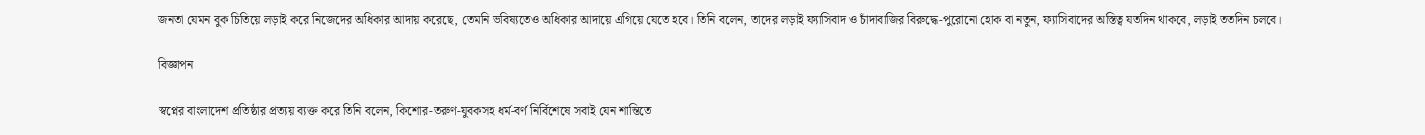জনতা যেমন বুক চিতিয়ে লড়াই করে নিজেদের অধিকার আদায় করেছে, তেমনি ভবিষ্যতেও অধিকার আদায়ে এগিয়ে যেতে হবে। তিনি বলেন, তাদের লড়াই ফ্যাসিবাদ ও চাঁদাবাজির বিরুদ্ধে-পুরোনো হোক বা নতুন, ফ্যাসিবাদের অস্তিত্ব যতদিন থাকবে, লড়াই ততদিন চলবে।

বিজ্ঞাপন

স্বপ্নের বাংলাদেশ প্রতিষ্ঠার প্রত্যয় ব্যক্ত করে তিনি বলেন, কিশোর-তরুণ-যুবকসহ ধর্ম-বর্ণ নির্বিশেষে সবাই যেন শান্তিতে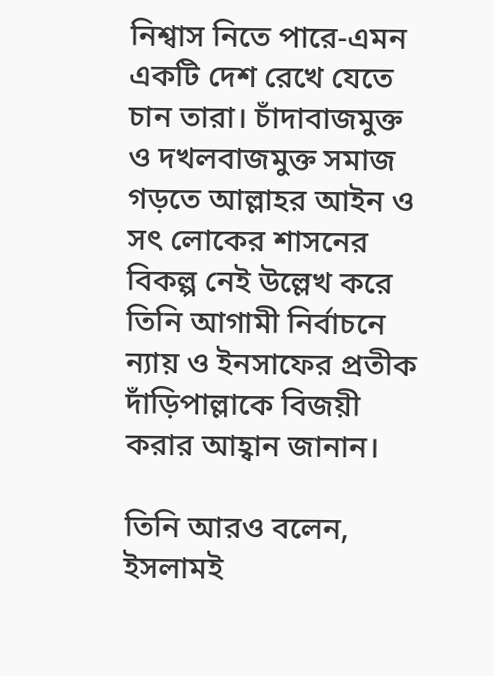নিশ্বাস নিতে পারে-এমন একটি দেশ রেখে যেতে চান তারা। চাঁদাবাজমুক্ত ও দখলবাজমুক্ত সমাজ গড়তে আল্লাহর আইন ও সৎ লোকের শাসনের বিকল্প নেই উল্লেখ করে তিনি আগামী নির্বাচনে ন্যায় ও ইনসাফের প্রতীক দাঁড়িপাল্লাকে বিজয়ী করার আহ্বান জানান।

তিনি আরও বলেন, ইসলামই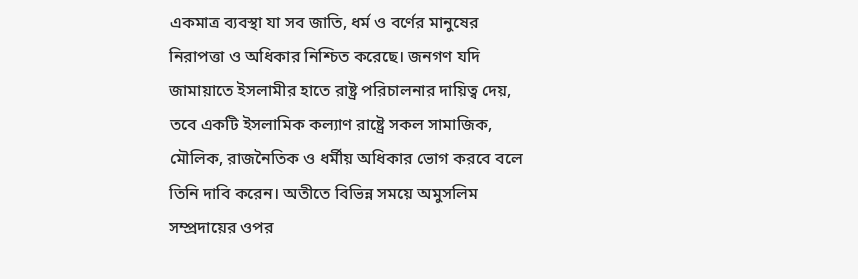একমাত্র ব্যবস্থা যা সব জাতি, ধর্ম ও বর্ণের মানুষের নিরাপত্তা ও অধিকার নিশ্চিত করেছে। জনগণ যদি জামায়াতে ইসলামীর হাতে রাষ্ট্র পরিচালনার দায়িত্ব দেয়, তবে একটি ইসলামিক কল্যাণ রাষ্ট্রে সকল সামাজিক, মৌলিক, রাজনৈতিক ও ধর্মীয় অধিকার ভোগ করবে বলে তিনি দাবি করেন। অতীতে বিভিন্ন সময়ে অমুসলিম সম্প্রদায়ের ওপর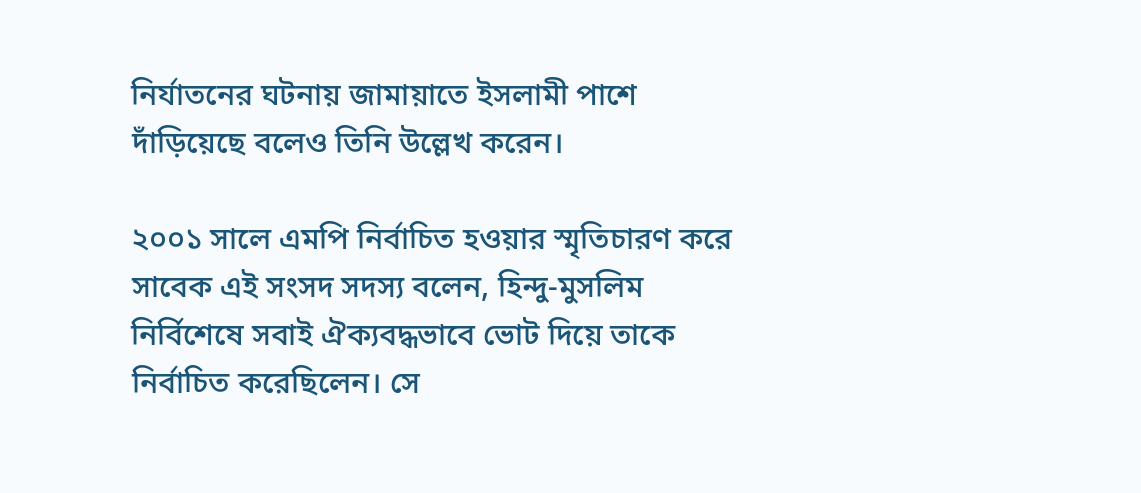নির্যাতনের ঘটনায় জামায়াতে ইসলামী পাশে দাঁড়িয়েছে বলেও তিনি উল্লেখ করেন।

২০০১ সালে এমপি নির্বাচিত হওয়ার স্মৃতিচারণ করে সাবেক এই সংসদ সদস্য বলেন, হিন্দু-মুসলিম নির্বিশেষে সবাই ঐক্যবদ্ধভাবে ভোট দিয়ে তাকে নির্বাচিত করেছিলেন। সে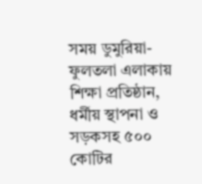সময় ডুমুরিয়া-ফুলতলা এলাকায় শিক্ষা প্রতিষ্ঠান, ধর্মীয় স্থাপনা ও সড়কসহ ৫০০ কোটির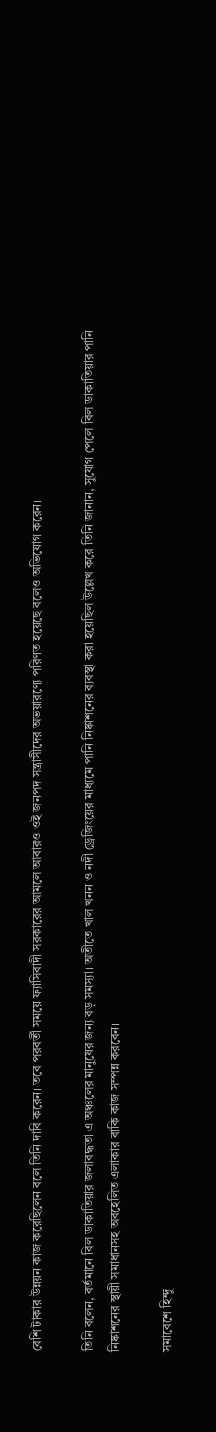বেশি টাকার উন্নয়ন কাজ করেছিলেন বলে তিনি দাবি করেন। তবে পরবর্তী সময়ে ফ্যাসিবাদী সরকারের আমলে আবারও ওই জনপদ সন্ত্রাসীদের অভয়ারণ্যে পরিণত হয়েছে বলেও অভিযোগ করেন।

তিনি বলেন, বর্তমানে বিল ডাকাতিয়ার জলাবদ্ধতা এ অঞ্চলের মানুষের জন্য বড় সমস্যা। অতীতে খাল খনন ও নদী ড্রেজিংয়ের মাধ্যমে পানি নিষ্কাশনের ব্যবস্থা করা হয়েছিল উল্লেখ করে তিনি জানান, সুযোগ পেলে বিল ডাকাতিয়ার পানি নিষ্কাশনের স্থায়ী সমাধানসহ অবহেলিত এলাকার বাকি কাজ সম্পন্ন করবেন।

সমাবেশে হিন্দু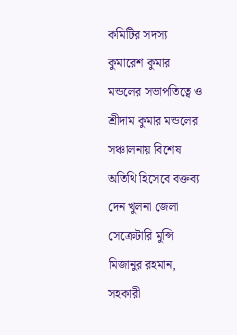কমিটির সদস্য কুমারেশ কুমার মন্ডলের সভাপতিত্বে ও শ্রীদাম কুমার মন্ডলের সঞ্চালনায় বিশেষ অতিথি হিসেবে বক্তব্য দেন খুলনা জেলা সেক্রেটারি মুন্সি মিজানুর রহমান, সহকারী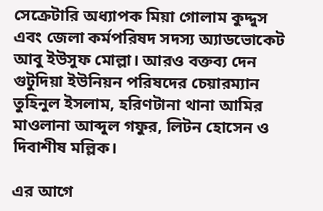সেক্রেটারি অধ্যাপক মিয়া গোলাম কুদ্দুস এবং জেলা কর্মপরিষদ সদস্য অ্যাডভোকেট আবু ইউসুফ মোল্লা। আরও বক্তব্য দেন গুটুদিয়া ইউনিয়ন পরিষদের চেয়ারম্যান তুহিনুল ইসলাম, হরিণটানা থানা আমির মাওলানা আব্দুল গফুর, লিটন হোসেন ও দিবাশীষ মল্লিক।

এর আগে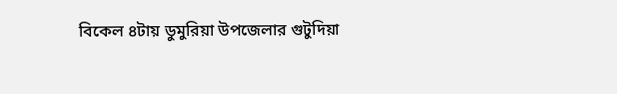বিকেল ৪টায় ডুমুরিয়া উপজেলার গুটুদিয়া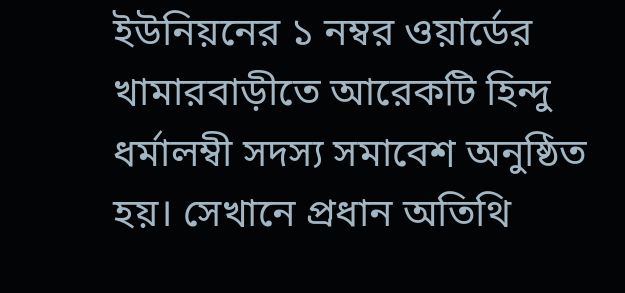ইউনিয়নের ১ নম্বর ওয়ার্ডের খামারবাড়ীতে আরেকটি হিন্দু ধর্মালম্বী সদস্য সমাবেশ অনুষ্ঠিত হয়। সেখানে প্রধান অতিথি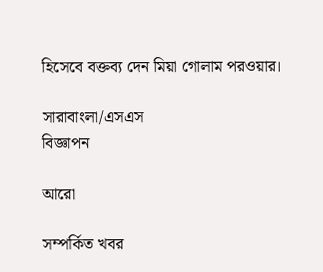হিসেবে বক্তব্য দেন মিয়া গোলাম পরওয়ার।

সারাবাংলা/এসএস
বিজ্ঞাপন

আরো

সম্পর্কিত খবর